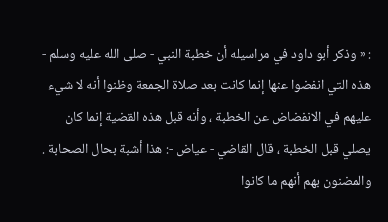: « وذكر أبو داود في مراسيله أن خطبة النبي - صلى الله عليه وسلم - هذه التي انفضوا عنها إنما كانت بعد صلاة الجمعة وظنوا أنه لا شيء عليهم في الانفضاض عن الخطبة ، وأنه قبل هذه القضية إنما كان يصلي قبل الخطبة ، قال القاضي - عياض -: هذا أشبة بحال الصحابة . والمضنون بهم أنهم ما كانوا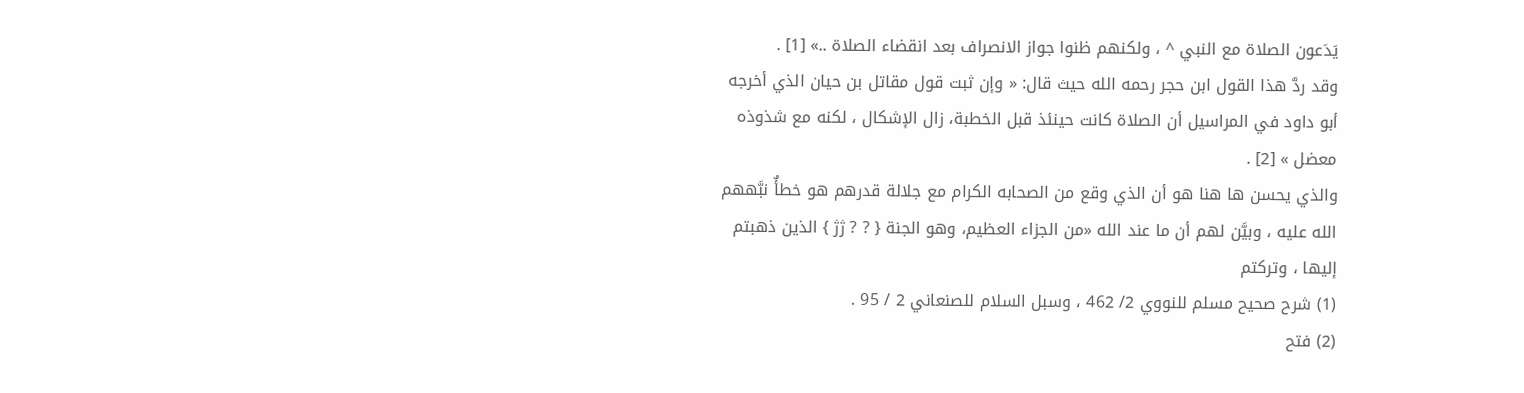يَدَعون الصلاة مع النبي ^ ، ولكنهم ظنوا جواز الانصراف بعد انقضاء الصلاة ..» [1] .
وقد ردَّ هذا القول ابن حجر رحمه الله حيث قال: « وإن ثبت قول مقاتل بن حيان الذي أخرجه أبو داود في المراسيل أن الصلاة كانت حينئذ قبل الخطبة، زال الإشكال ، لكنه مع شذوذه معضل » [2] .
والذي يحسن ها هنا هو أن الذي وقع من الصحابه الكرام مع جلالة قدرهم هو خطأٌ نبَّههم الله عليه ، وبيَّن لهم أن ما عند الله «من الجزاء العظيم، وهو الجنة { ? ? ژژ } الذين ذهبتم إليها ، وتركتم
(1) شرح صحيح مسلم للنووي 2/ 462 ، وسبل السلام للصنعاني 2 / 95 .
(2) فتح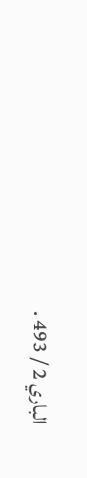الباري 2 / 493 .